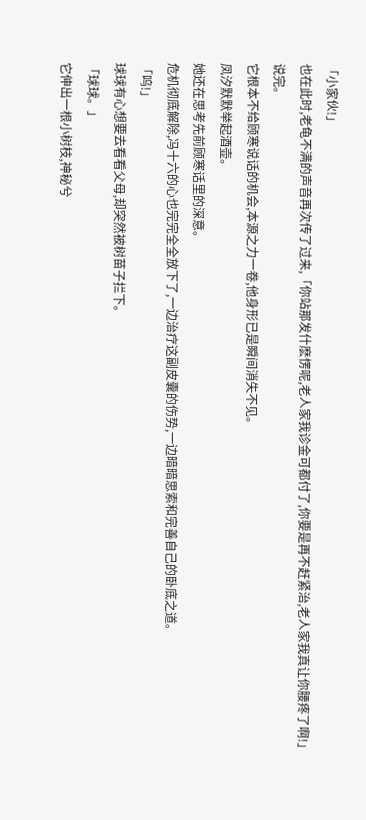「小家伙!」
也在此时,老龟不满的声音再次传了过来,「你站那发什麽愣呢,老人家我诊金可都付了,你要是再不赶紧治,老人家我真让你腰疼了啊!」
说完。
它根本不给顾寒说话的机会,本源之力一卷,他身形已是瞬间消失不见。
凤汐默默举起酒壶。
她还在思考先前顾寒话里的深意。
危机彻底解除,冯十六的心也完完全全放下了,一边治疗这副皮囊的伤势,一边暗暗思索和完善自己的卧底之道。
「呜!」
球球有心想要去看看父母,却突然被树苗子拦下。
「球球。」
它伸出一根小树枝,神秘兮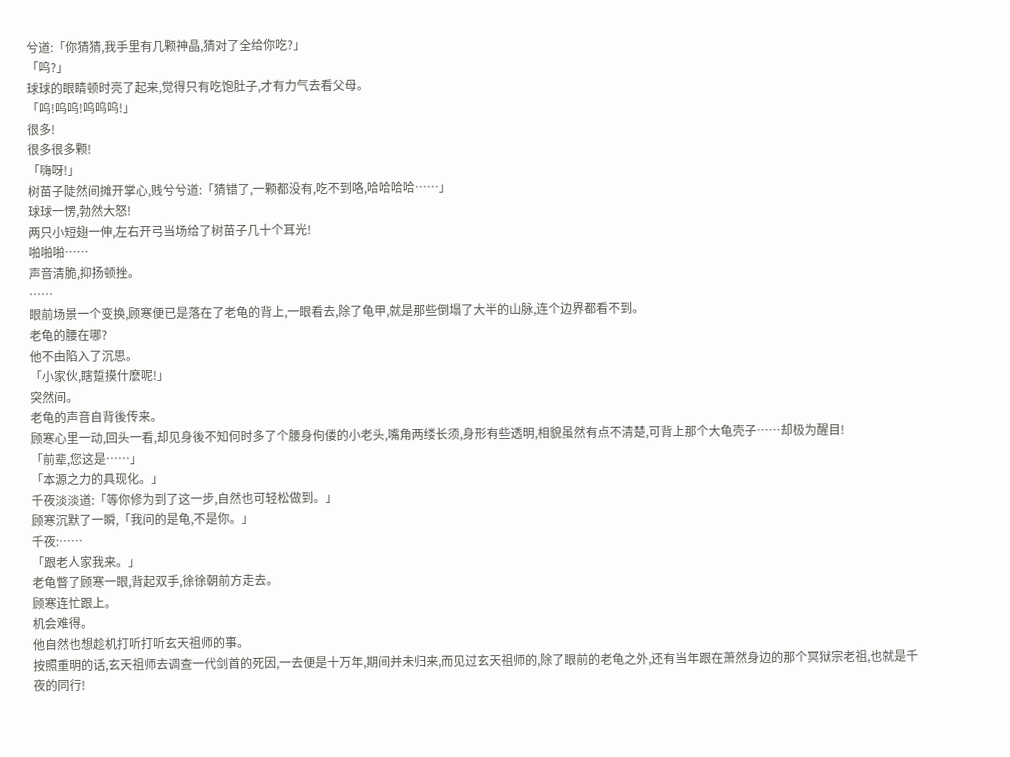兮道:「你猜猜,我手里有几颗神晶,猜对了全给你吃?」
「呜?」
球球的眼睛顿时亮了起来,觉得只有吃饱肚子,才有力气去看父母。
「呜!呜呜!呜呜呜!」
很多!
很多很多颗!
「嗨呀!」
树苗子陡然间摊开掌心,贱兮兮道:「猜错了,一颗都没有,吃不到咯,哈哈哈哈……」
球球一愣,勃然大怒!
两只小短翅一伸,左右开弓当场给了树苗子几十个耳光!
啪啪啪……
声音清脆,抑扬顿挫。
……
眼前场景一个变换,顾寒便已是落在了老龟的背上,一眼看去,除了龟甲,就是那些倒塌了大半的山脉,连个边界都看不到。
老龟的腰在哪?
他不由陷入了沉思。
「小家伙,瞎踅摸什麽呢!」
突然间。
老龟的声音自背後传来。
顾寒心里一动,回头一看,却见身後不知何时多了个腰身佝偻的小老头,嘴角两缕长须,身形有些透明,相貌虽然有点不清楚,可背上那个大龟壳子……却极为醒目!
「前辈,您这是……」
「本源之力的具现化。」
千夜淡淡道:「等你修为到了这一步,自然也可轻松做到。」
顾寒沉默了一瞬,「我问的是龟,不是你。」
千夜:……
「跟老人家我来。」
老龟瞥了顾寒一眼,背起双手,徐徐朝前方走去。
顾寒连忙跟上。
机会难得。
他自然也想趁机打听打听玄天祖师的事。
按照重明的话,玄天祖师去调查一代剑首的死因,一去便是十万年,期间并未归来,而见过玄天祖师的,除了眼前的老龟之外,还有当年跟在萧然身边的那个冥狱宗老祖,也就是千夜的同行!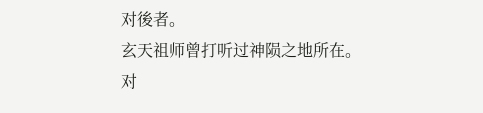对後者。
玄天祖师曾打听过神陨之地所在。
对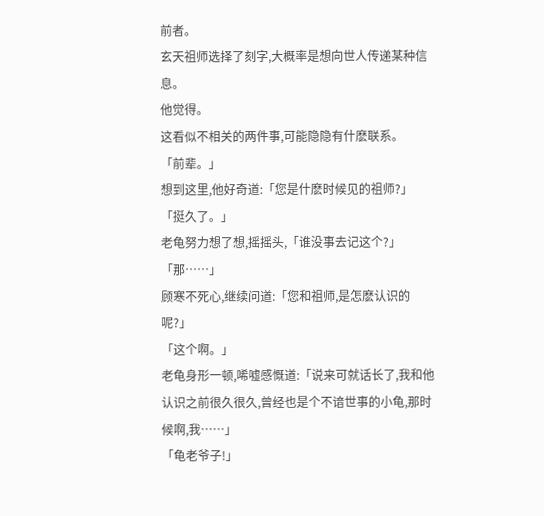前者。
玄天祖师选择了刻字,大概率是想向世人传递某种信息。
他觉得。
这看似不相关的两件事,可能隐隐有什麽联系。
「前辈。」
想到这里,他好奇道:「您是什麽时候见的祖师?」
「挺久了。」
老龟努力想了想,摇摇头,「谁没事去记这个?」
「那……」
顾寒不死心,继续问道:「您和祖师,是怎麽认识的呢?」
「这个啊。」
老龟身形一顿,唏嘘感慨道:「说来可就话长了,我和他认识之前很久很久,曾经也是个不谙世事的小龟,那时候啊,我……」
「龟老爷子!」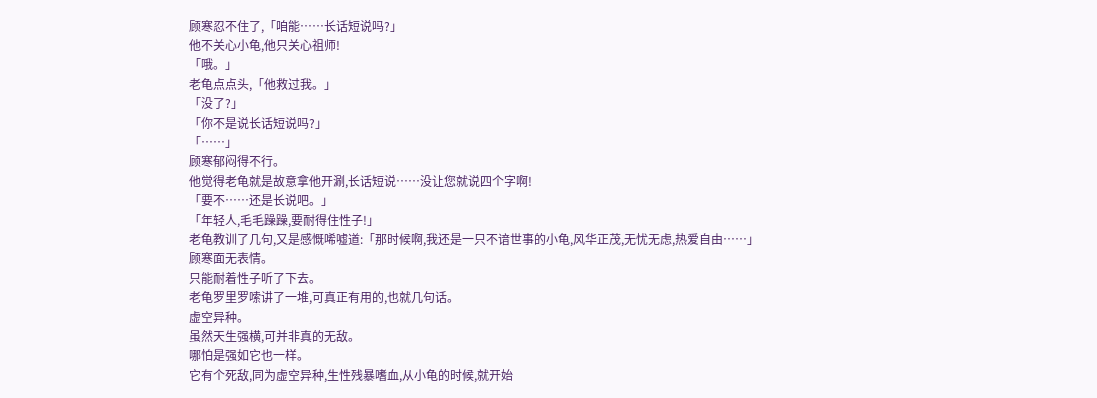顾寒忍不住了,「咱能……长话短说吗?」
他不关心小龟,他只关心祖师!
「哦。」
老龟点点头,「他救过我。」
「没了?」
「你不是说长话短说吗?」
「……」
顾寒郁闷得不行。
他觉得老龟就是故意拿他开涮,长话短说……没让您就说四个字啊!
「要不……还是长说吧。」
「年轻人,毛毛躁躁,要耐得住性子!」
老龟教训了几句,又是感慨唏嘘道:「那时候啊,我还是一只不谙世事的小龟,风华正茂,无忧无虑,热爱自由……」
顾寒面无表情。
只能耐着性子听了下去。
老龟罗里罗嗦讲了一堆,可真正有用的,也就几句话。
虚空异种。
虽然天生强横,可并非真的无敌。
哪怕是强如它也一样。
它有个死敌,同为虚空异种,生性残暴嗜血,从小龟的时候,就开始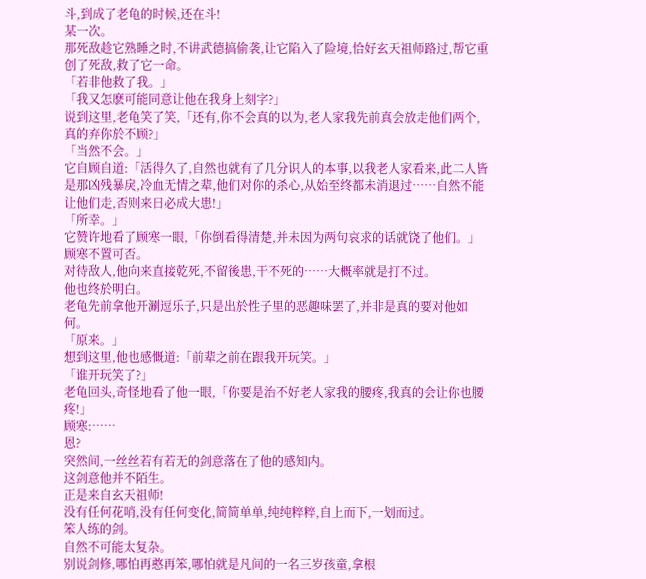斗,到成了老龟的时候,还在斗!
某一次。
那死敌趁它熟睡之时,不讲武德搞偷袭,让它陷入了险境,恰好玄天祖师路过,帮它重创了死敌,救了它一命。
「若非他救了我。」
「我又怎麽可能同意让他在我身上刻字?」
说到这里,老龟笑了笑,「还有,你不会真的以为,老人家我先前真会放走他们两个,真的弃你於不顾?」
「当然不会。」
它自顾自道:「活得久了,自然也就有了几分识人的本事,以我老人家看来,此二人皆是那凶残暴戾,冷血无情之辈,他们对你的杀心,从始至终都未消退过……自然不能让他们走,否则来日必成大患!」
「所幸。」
它赞许地看了顾寒一眼,「你倒看得清楚,并未因为两句哀求的话就饶了他们。」
顾寒不置可否。
对待敌人,他向来直接乾死,不留後患,干不死的……大概率就是打不过。
他也终於明白。
老龟先前拿他开涮逗乐子,只是出於性子里的恶趣味罢了,并非是真的要对他如何。
「原来。」
想到这里,他也感慨道:「前辈之前在跟我开玩笑。」
「谁开玩笑了?」
老龟回头,奇怪地看了他一眼,「你要是治不好老人家我的腰疼,我真的会让你也腰疼!」
顾寒:……
恩?
突然间,一丝丝若有若无的剑意落在了他的感知内。
这剑意他并不陌生。
正是来自玄天祖师!
没有任何花哨,没有任何变化,简简单单,纯纯粹粹,自上而下,一划而过。
笨人练的剑。
自然不可能太复杂。
别说剑修,哪怕再憨再笨,哪怕就是凡间的一名三岁孩童,拿根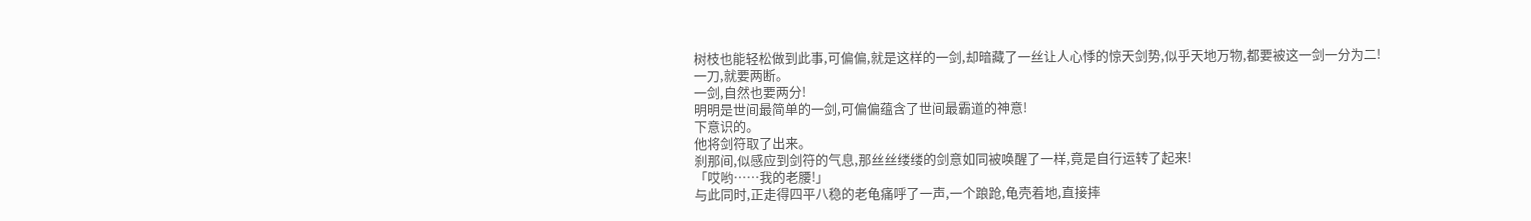树枝也能轻松做到此事,可偏偏,就是这样的一剑,却暗藏了一丝让人心悸的惊天剑势,似乎天地万物,都要被这一剑一分为二!
一刀,就要两断。
一剑,自然也要两分!
明明是世间最简单的一剑,可偏偏蕴含了世间最霸道的神意!
下意识的。
他将剑符取了出来。
刹那间,似感应到剑符的气息,那丝丝缕缕的剑意如同被唤醒了一样,竟是自行运转了起来!
「哎哟……我的老腰!」
与此同时,正走得四平八稳的老龟痛呼了一声,一个踉跄,龟壳着地,直接摔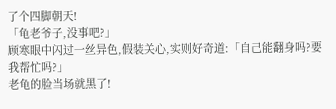了个四脚朝天!
「龟老爷子,没事吧?」
顾寒眼中闪过一丝异色,假装关心,实则好奇道:「自己能翻身吗?要我帮忙吗?」
老龟的脸当场就黑了!